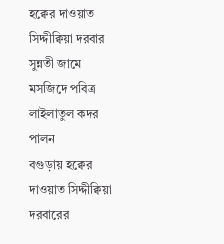হক্বের দাওয়াত সিদ্দীক্বিয়া দরবার সুন্নতী জামে মসজিদে পবিত্র লাইলাতুল কদর পালন
বগুড়ায় হক্বের দাওয়াত সিদ্দীক্বিয়া দরবারের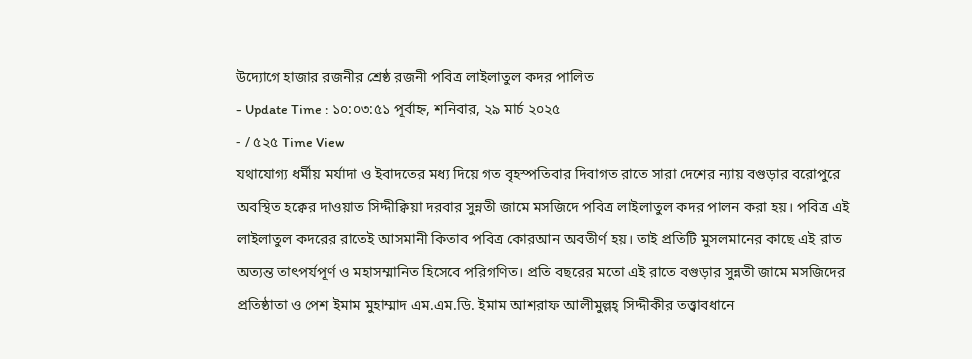উদ্যোগে হাজার রজনীর শ্রেষ্ঠ রজনী পবিত্র লাইলাতুল কদর পালিত
- Update Time : ১০:০৩:৫১ পূর্বাহ্ন, শনিবার, ২৯ মার্চ ২০২৫
- / ৫২৫ Time View
যথাযোগ্য ধর্মীয় মর্যাদা ও ইবাদতের মধ্য দিয়ে গত বৃহস্পতিবার দিবাগত রাতে সারা দেশের ন্যায় বগুড়ার বরোপুরে অবস্থিত হক্বের দাওয়াত সিদ্দীক্বিয়া দরবার সুন্নতী জামে মসজিদে পবিত্র লাইলাতুল কদর পালন করা হয়। পবিত্র এই লাইলাতুল কদরের রাতেই আসমানী কিতাব পবিত্র কোরআন অবতীর্ণ হয়। তাই প্রতিটি মুসলমানের কাছে এই রাত অত্যন্ত তাৎপর্যপূর্ণ ও মহাসম্মানিত হিসেবে পরিগণিত। প্রতি বছরের মতো এই রাতে বগুড়ার সুন্নতী জামে মসজিদের প্রতিষ্ঠাতা ও পেশ ইমাম মুহাম্মাদ এম.এম.ডি. ইমাম আশরাফ আলীমুল্লহ্ সিদ্দীকীর তত্ত্বাবধানে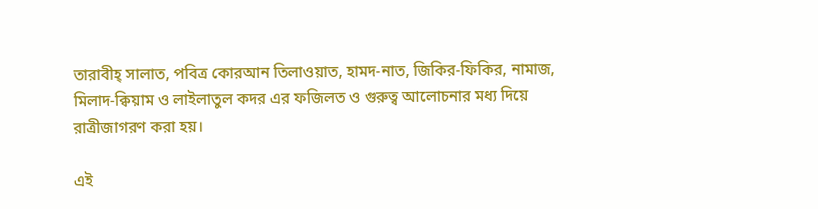তারাবীহ্ সালাত, পবিত্র কোরআন তিলাওয়াত, হামদ-নাত, জিকির-ফিকির, নামাজ, মিলাদ-ক্বিয়াম ও লাইলাতুল কদর এর ফজিলত ও গুরুত্ব আলোচনার মধ্য দিয়ে রাত্রীজাগরণ করা হয়।

এই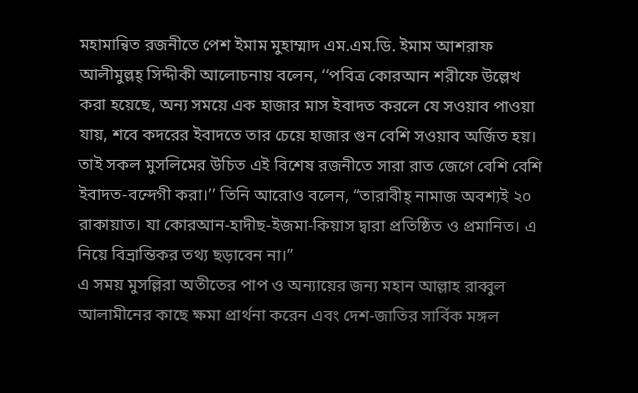মহামান্বিত রজনীতে পেশ ইমাম মুহাম্মাদ এম.এম.ডি. ইমাম আশরাফ আলীমুল্লহ্ সিদ্দীকী আলোচনায় বলেন, ‘‘পবিত্র কোরআন শরীফে উল্লেখ করা হয়েছে, অন্য সময়ে এক হাজার মাস ইবাদত করলে যে সওয়াব পাওয়া যায়, শবে কদরের ইবাদতে তার চেয়ে হাজার গুন বেশি সওয়াব অর্জিত হয়। তাই সকল মুসলিমের উচিত এই বিশেষ রজনীতে সারা রাত জেগে বেশি বেশি ইবাদত-বন্দেগী করা।’’ তিনি আরোও বলেন, “তারাবীহ্ নামাজ অবশ্যই ২০ রাকায়াত। যা কোরআন-হাদীছ-ইজমা-কিয়াস দ্বারা প্রতিষ্ঠিত ও প্রমানিত। এ নিয়ে বিভ্রান্তিকর তথ্য ছড়াবেন না।”
এ সময় মুসল্লিরা অতীতের পাপ ও অন্যায়ের জন্য মহান আল্লাহ রাব্বুল আলামীনের কাছে ক্ষমা প্রার্থনা করেন এবং দেশ-জাতির সার্বিক মঙ্গল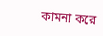কামনা করে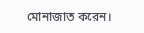মোনাজাত করেন।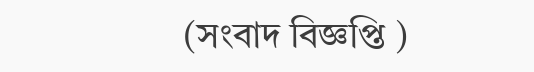(সংবাদ বিজ্ঞপ্তি )